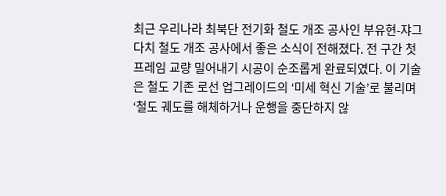최근 우리나라 최북단 전기화 철도 개조 공사인 부유현-쟈그다치 철도 개조 공사에서 좋은 소식이 전해졌다. 전 구간 첫 프레임 교량 밀어내기 시공이 순조롭게 완료되였다. 이 기술은 철도 기존 로선 업그레이드의 ‘미세 혁신 기술’로 불리며 ‘철도 궤도를 해체하거나 운행을 중단하지 않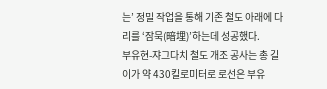는’ 정밀 작업을 통해 기존 철도 아래에 다리를 ‘잠묵(暗埋)’하는데 성공했다.
부유현-쟈그다치 철도 개조 공사는 총 길이가 약 430킬로미터로 로선은 부유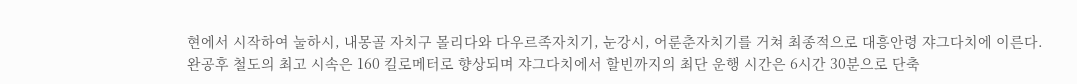현에서 시작하여 눌하시, 내몽골 자치구 몰리다와 다우르족자치기, 눈강시, 어룬춘자치기를 거쳐 최종적으로 대흥안령 쟈그다치에 이른다. 완공후 철도의 최고 시속은 160 킬로메터로 향상되며 쟈그다치에서 할빈까지의 최단 운행 시간은 6시간 30분으로 단축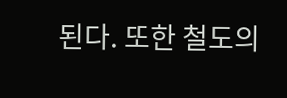된다. 또한 철도의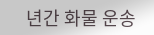년간 화물 운송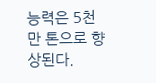능력은 5천만 톤으로 향상된다.